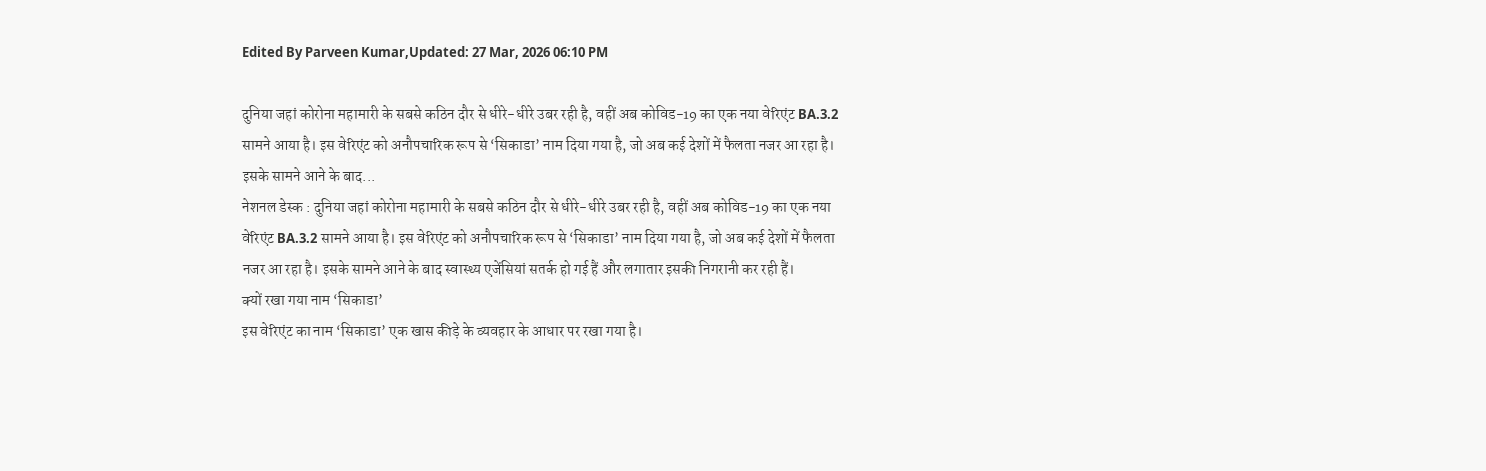Edited By Parveen Kumar,Updated: 27 Mar, 2026 06:10 PM

दुनिया जहां कोरोना महामारी के सबसे कठिन दौर से धीरे-धीरे उबर रही है, वहीं अब कोविड-19 का एक नया वेरिएंट BA.3.2 सामने आया है। इस वेरिएंट को अनौपचारिक रूप से ‘सिकाडा’ नाम दिया गया है, जो अब कई देशों में फैलता नजर आ रहा है। इसके सामने आने के बाद...
नेशनल डेस्क : दुनिया जहां कोरोना महामारी के सबसे कठिन दौर से धीरे-धीरे उबर रही है, वहीं अब कोविड-19 का एक नया वेरिएंट BA.3.2 सामने आया है। इस वेरिएंट को अनौपचारिक रूप से ‘सिकाडा’ नाम दिया गया है, जो अब कई देशों में फैलता नजर आ रहा है। इसके सामने आने के बाद स्वास्थ्य एजेंसियां सतर्क हो गई हैं और लगातार इसकी निगरानी कर रही हैं।
क्यों रखा गया नाम ‘सिकाडा’
इस वेरिएंट का नाम ‘सिकाडा’ एक खास कीड़े के व्यवहार के आधार पर रखा गया है।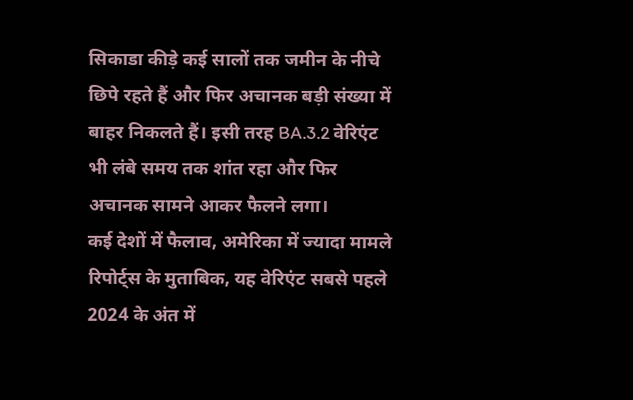सिकाडा कीड़े कई सालों तक जमीन के नीचे छिपे रहते हैं और फिर अचानक बड़ी संख्या में बाहर निकलते हैं। इसी तरह BA.3.2 वेरिएंट भी लंबे समय तक शांत रहा और फिर अचानक सामने आकर फैलने लगा।
कई देशों में फैलाव, अमेरिका में ज्यादा मामले
रिपोर्ट्स के मुताबिक, यह वेरिएंट सबसे पहले 2024 के अंत में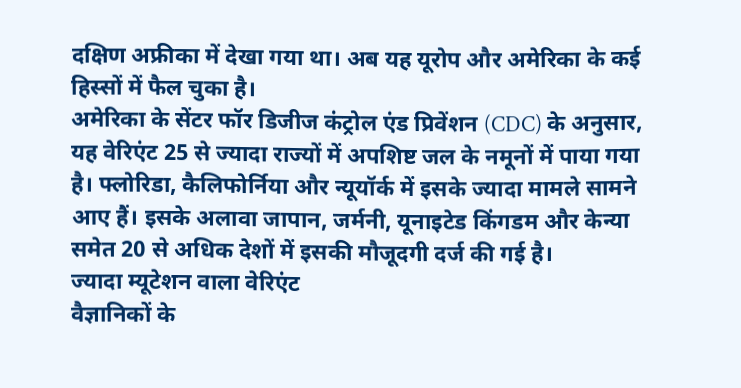दक्षिण अफ्रीका में देखा गया था। अब यह यूरोप और अमेरिका के कई हिस्सों में फैल चुका है।
अमेरिका के सेंटर फॉर डिजीज कंट्रोल एंड प्रिवेंशन (CDC) के अनुसार, यह वेरिएंट 25 से ज्यादा राज्यों में अपशिष्ट जल के नमूनों में पाया गया है। फ्लोरिडा, कैलिफोर्निया और न्यूयॉर्क में इसके ज्यादा मामले सामने आए हैं। इसके अलावा जापान, जर्मनी, यूनाइटेड किंगडम और केन्या समेत 20 से अधिक देशों में इसकी मौजूदगी दर्ज की गई है।
ज्यादा म्यूटेशन वाला वेरिएंट
वैज्ञानिकों के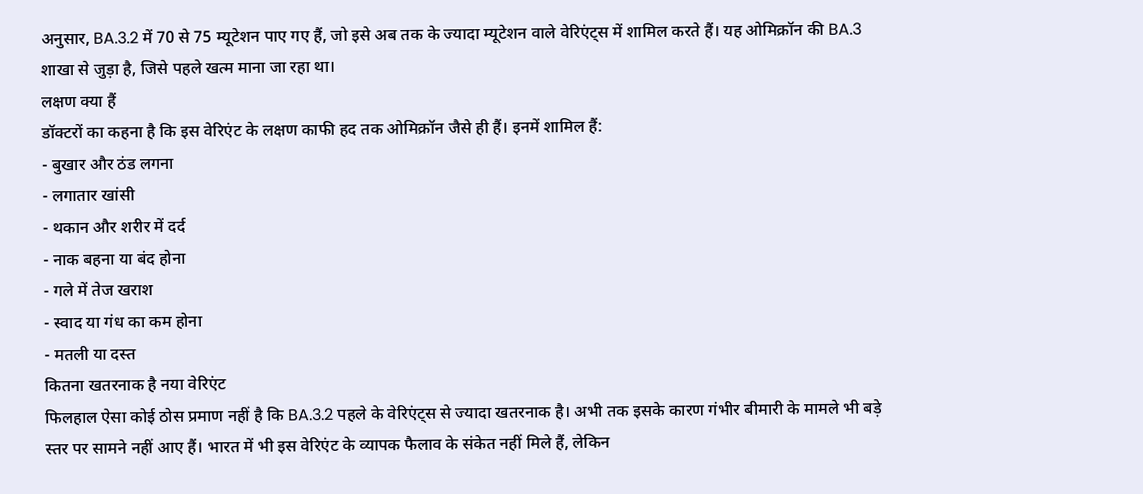अनुसार, BA.3.2 में 70 से 75 म्यूटेशन पाए गए हैं, जो इसे अब तक के ज्यादा म्यूटेशन वाले वेरिएंट्स में शामिल करते हैं। यह ओमिक्रॉन की BA.3 शाखा से जुड़ा है, जिसे पहले खत्म माना जा रहा था।
लक्षण क्या हैं
डॉक्टरों का कहना है कि इस वेरिएंट के लक्षण काफी हद तक ओमिक्रॉन जैसे ही हैं। इनमें शामिल हैं:
- बुखार और ठंड लगना
- लगातार खांसी
- थकान और शरीर में दर्द
- नाक बहना या बंद होना
- गले में तेज खराश
- स्वाद या गंध का कम होना
- मतली या दस्त
कितना खतरनाक है नया वेरिएंट
फिलहाल ऐसा कोई ठोस प्रमाण नहीं है कि BA.3.2 पहले के वेरिएंट्स से ज्यादा खतरनाक है। अभी तक इसके कारण गंभीर बीमारी के मामले भी बड़े स्तर पर सामने नहीं आए हैं। भारत में भी इस वेरिएंट के व्यापक फैलाव के संकेत नहीं मिले हैं, लेकिन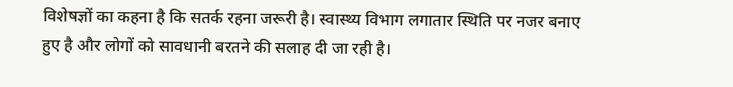विशेषज्ञों का कहना है कि सतर्क रहना जरूरी है। स्वास्थ्य विभाग लगातार स्थिति पर नजर बनाए हुए है और लोगों को सावधानी बरतने की सलाह दी जा रही है।